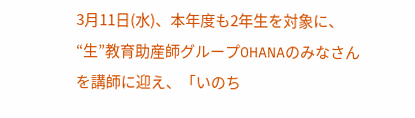3月11日(水)、本年度も2年生を対象に、“生”教育助産師グループOHANAのみなさんを講師に迎え、「いのち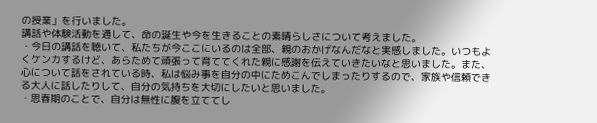の授業」を行いました。
講話や体験活動を通して、命の誕生や今を生きることの素晴らしさについて考えました。
・今日の講話を聴いて、私たちが今ここにいるのは全部、親のおかげなんだなと実感しました。いつもよくケンカするけど、あらためて頑張って育ててくれた親に感謝を伝えていきたいなと思いました。また、心について話をされている時、私は悩み事を自分の中にためこんでしまったりするので、家族や信頼できる大人に話したりして、自分の気持ちを大切にしたいと思いました。
・思春期のことで、自分は無性に腹を立ててし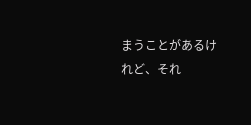まうことがあるけれど、それ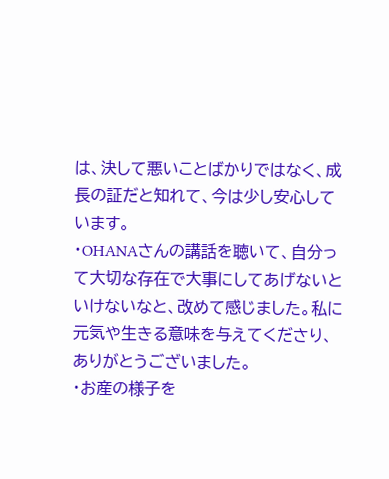は、決して悪いことばかりではなく、成長の証だと知れて、今は少し安心しています。
・OHANAさんの講話を聴いて、自分って大切な存在で大事にしてあげないといけないなと、改めて感じました。私に元気や生きる意味を与えてくださり、ありがとうございました。
・お産の様子を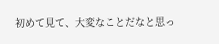初めて見て、大変なことだなと思っ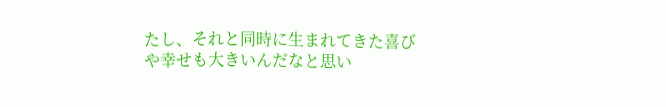たし、それと同時に生まれてきた喜びや幸せも大きいんだなと思い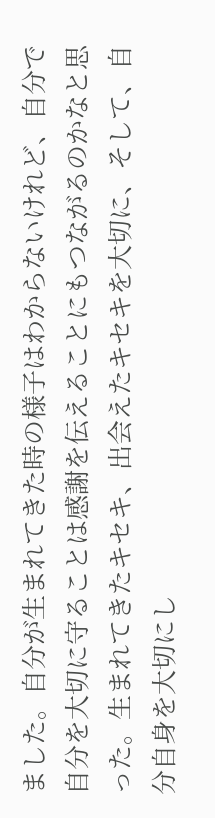ました。自分が生まれてきた時の様子はわからないけれど、自分で自分を大切に守ることは感謝を伝えることにもつながるのかなと思った。生まれてきたキセキ、出会えたキセキを大切に、そして、自分自身を大切にし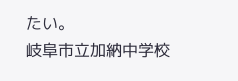たい。
岐阜市立加納中学校